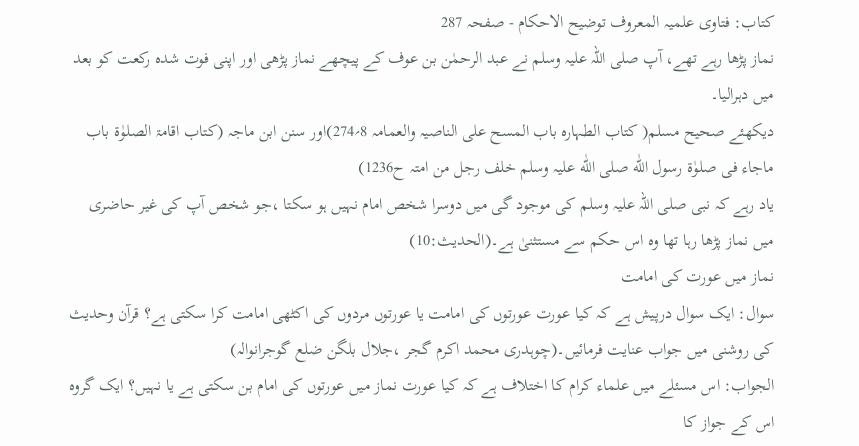کتاب: فتاوی علمیہ المعروف توضیح الاحکام - صفحہ 287
نماز پڑھا رہے تھے، آپ صلی اللہ علیہ وسلم نے عبد الرحمٰن بن عوف کے پیچھے نماز پڑھی اور اپنی فوت شدہ رکعت کو بعد میں دہرالیا۔
دیکھئے صحیح مسلم( کتاب الطہارہ باب المسح علی الناصیہ والعمامہ 8؍274)اور سنن ابن ماجہ (کتاب اقامۃ الصلوٰۃ باب ماجاء فی صلوٰۃ رسول اللّٰه صلی اللّٰه علیہ وسلم خلف رجل من امتہ ح1236)
یاد رہے کہ نبی صلی اللہ علیہ وسلم کی موجود گی میں دوسرا شخص امام نہیں ہو سکتا ،جو شخص آپ کی غیر حاضری میں نماز پڑھا رہا تھا وہ اس حکم سے مستثنیٰ ہے۔(الحدیث:10)
نماز میں عورت کی امامت
سوال: ایک سوال درپیش ہے کہ کیا عورت عورتوں کی امامت یا عورتوں مردوں کی اکٹھی امامت کرا سکتی ہے؟ قرآن وحدیث کی روشنی میں جواب عنایت فرمائیں۔(چوہدری محمد اکرم گجر ،جلال بلگن ضلع گوجرانوالہ)
الجواب: اس مسئلے میں علماء کرام کا اختلاف ہے کہ کیا عورت نماز میں عورتوں کی امام بن سکتی ہے یا نہیں؟ ایک گروہ اس کے جواز کا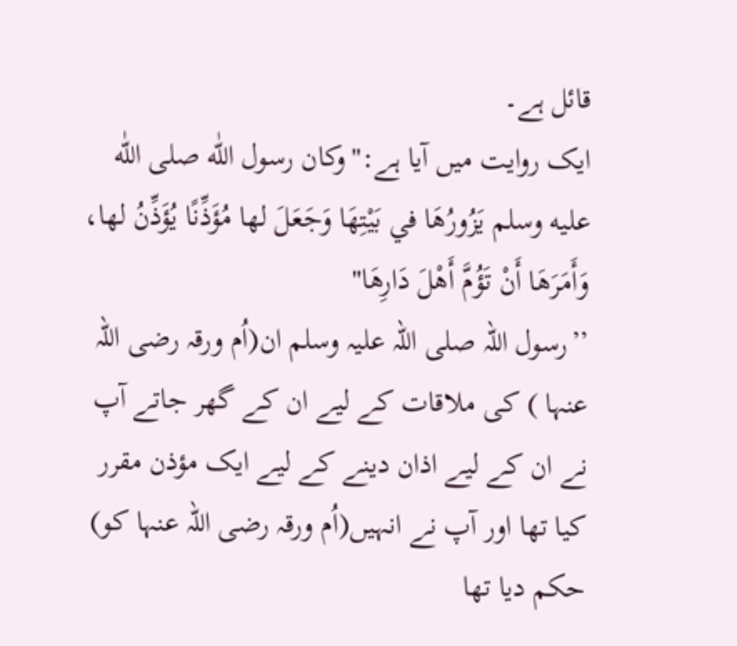قائل ہے۔
ایک روایت میں آیا ہے:"وكان رسول اللّٰه صلى اللّٰه عليه وسلم يَزُورُهَا في بَيْتِهَا وَجَعَلَ لها مُؤَذِّنًا يُؤَذِّنُ لها، وَأَمَرَهَا أَنْ تَؤُمَّ أَهْلَ دَارِهَا"
’’رسول اللہ صلی اللہ علیہ وسلم ان(اُم ورقہ رضی اللہ عنہا ) کی ملاقات کے لیے ان کے گھر جاتے آپ نے ان کے لیے اذان دینے کے لیے ایک مؤذن مقرر کیا تھا اور آپ نے انہیں(اُم ورقہ رضی اللہ عنہا کو) حکم دیا تھا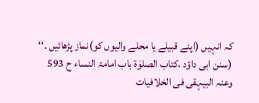کہ انہیں (اپنے قبیلے یا محلے والیوں کو)نماز پڑھائیں ۔‘‘
(سنن ابی داؤد ،کتاب الصلوٰۃ باب امامۃ النساء ح 593 وعنہ البیہقی فی الخلافیات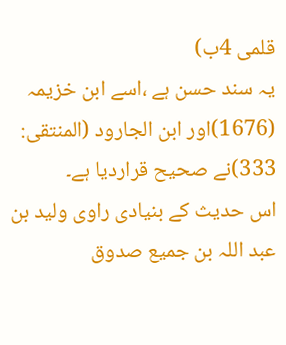قلمی 4ب)
یہ سند حسن ہے ،اسے ابن خزیمہ (1676)اور ابن الجارود (المنتقی: 333)نے صحیح قراردیا ہے۔
اس حدیث کے بنیادی راوی ولید بن عبد اللہ بن جمیع صدوق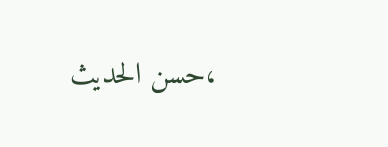،حسن الحدیث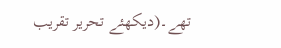تھے۔(دیکھئے تحریر تقریب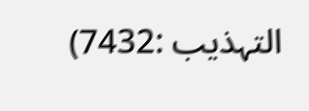التہذیب :7432)